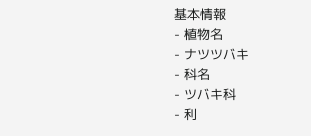基本情報
- 植物名
- ナツツバキ
- 科名
- ツバキ科
- 利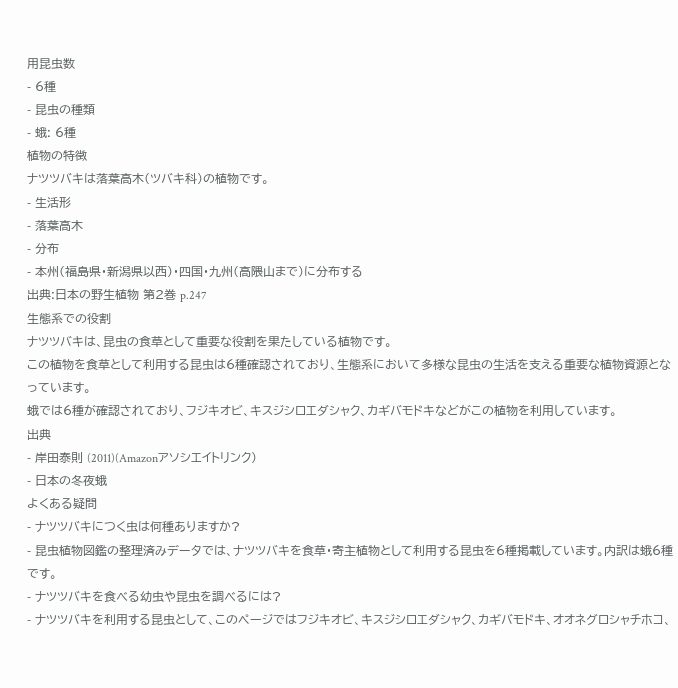用昆虫数
- 6種
- 昆虫の種類
- 蛾: 6種
植物の特徴
ナツツバキは落葉高木(ツバキ科)の植物です。
- 生活形
- 落葉高木
- 分布
- 本州(福島県・新潟県以西)・四国・九州(高隈山まで)に分布する
出典:日本の野生植物 第2巻 p.247
生態系での役割
ナツツバキは、昆虫の食草として重要な役割を果たしている植物です。
この植物を食草として利用する昆虫は6種確認されており、生態系において多様な昆虫の生活を支える重要な植物資源となっています。
蛾では6種が確認されており、フジキオビ、キスジシロエダシャク、カギバモドキなどがこの植物を利用しています。
出典
- 岸田泰則 (2011)(Amazonアソシエイトリンク)
- 日本の冬夜蛾
よくある疑問
- ナツツバキにつく虫は何種ありますか?
- 昆虫植物図鑑の整理済みデータでは、ナツツバキを食草・寄主植物として利用する昆虫を6種掲載しています。内訳は蛾6種です。
- ナツツバキを食べる幼虫や昆虫を調べるには?
- ナツツバキを利用する昆虫として、このページではフジキオビ、キスジシロエダシャク、カギバモドキ、オオネグロシャチホコ、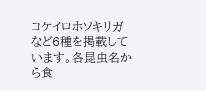コケイロホソキリガなど6種を掲載しています。各昆虫名から食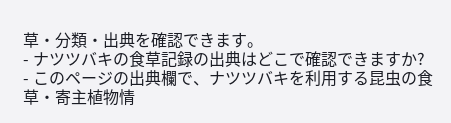草・分類・出典を確認できます。
- ナツツバキの食草記録の出典はどこで確認できますか?
- このページの出典欄で、ナツツバキを利用する昆虫の食草・寄主植物情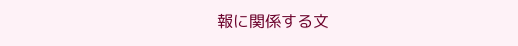報に関係する文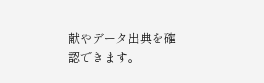献やデータ出典を確認できます。